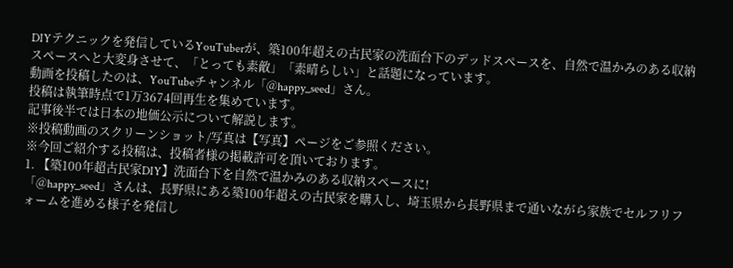DIYテクニックを発信しているYouTuberが、築100年超えの古民家の洗面台下のデッドスペースを、自然で温かみのある収納スペースへと大変身させて、「とっても素敵」「素晴らしい」と話題になっています。
動画を投稿したのは、YouTubeチャンネル「@happy_seed」さん。
投稿は執筆時点で1万3674回再生を集めています。
記事後半では日本の地価公示について解説します。
※投稿動画のスクリーンショット/写真は【写真】ページをご参照ください。
※今回ご紹介する投稿は、投稿者様の掲載許可を頂いております。
1. 【築100年超古民家DIY】洗面台下を自然で温かみのある収納スペースに!
「@happy_seed」さんは、長野県にある築100年超えの古民家を購入し、埼玉県から長野県まで通いながら家族でセルフリフォームを進める様子を発信し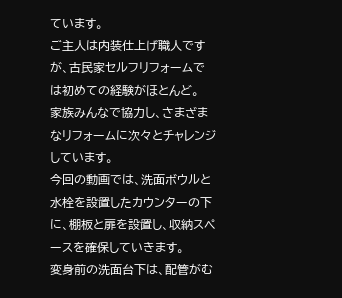ています。
ご主人は内装仕上げ職人ですが、古民家セルフリフォームでは初めての経験がほとんど。
家族みんなで協力し、さまざまなリフォームに次々とチャレンジしています。
今回の動画では、洗面ボウルと水栓を設置したカウンターの下に、棚板と扉を設置し、収納スペースを確保していきます。
変身前の洗面台下は、配管がむ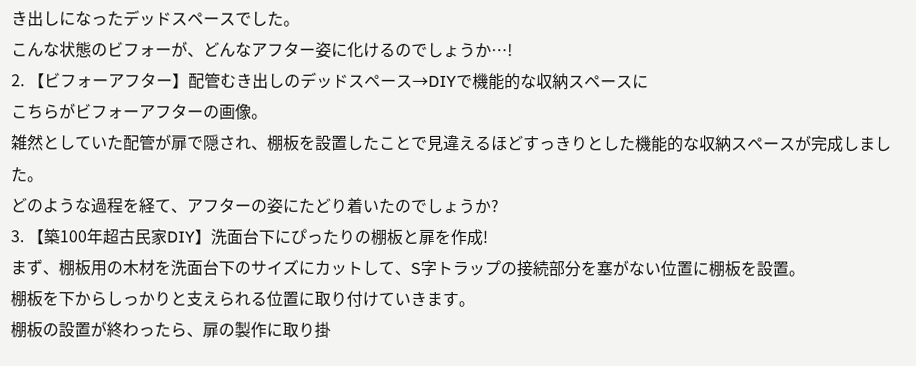き出しになったデッドスペースでした。
こんな状態のビフォーが、どんなアフター姿に化けるのでしょうか…!
2. 【ビフォーアフター】配管むき出しのデッドスペース→DIYで機能的な収納スペースに
こちらがビフォーアフターの画像。
雑然としていた配管が扉で隠され、棚板を設置したことで見違えるほどすっきりとした機能的な収納スペースが完成しました。
どのような過程を経て、アフターの姿にたどり着いたのでしょうか?
3. 【築100年超古民家DIY】洗面台下にぴったりの棚板と扉を作成!
まず、棚板用の木材を洗面台下のサイズにカットして、S字トラップの接続部分を塞がない位置に棚板を設置。
棚板を下からしっかりと支えられる位置に取り付けていきます。
棚板の設置が終わったら、扉の製作に取り掛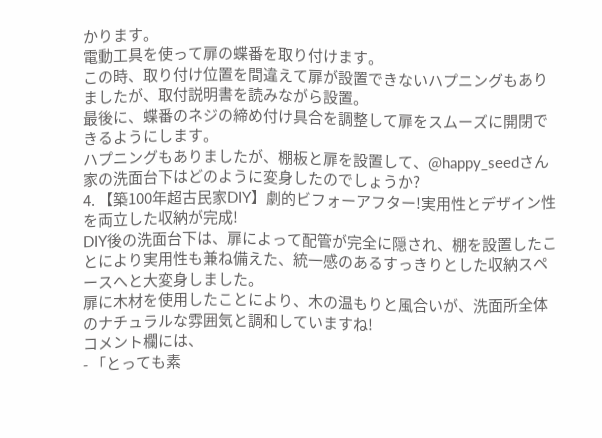かります。
電動工具を使って扉の蝶番を取り付けます。
この時、取り付け位置を間違えて扉が設置できないハプニングもありましたが、取付説明書を読みながら設置。
最後に、蝶番のネジの締め付け具合を調整して扉をスムーズに開閉できるようにします。
ハプニングもありましたが、棚板と扉を設置して、@happy_seedさん家の洗面台下はどのように変身したのでしょうか?
4. 【築100年超古民家DIY】劇的ビフォーアフター!実用性とデザイン性を両立した収納が完成!
DIY後の洗面台下は、扉によって配管が完全に隠され、棚を設置したことにより実用性も兼ね備えた、統一感のあるすっきりとした収納スペースへと大変身しました。
扉に木材を使用したことにより、木の温もりと風合いが、洗面所全体のナチュラルな雰囲気と調和していますね!
コメント欄には、
- 「とっても素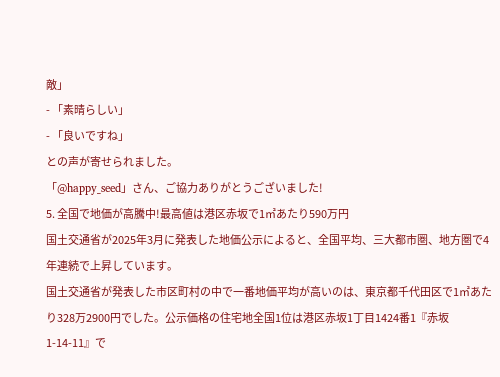敵」
- 「素晴らしい」
- 「良いですね」
との声が寄せられました。
「@happy_seed」さん、ご協力ありがとうございました!
5. 全国で地価が高騰中!最高値は港区赤坂で1㎡あたり590万円
国土交通省が2025年3月に発表した地価公示によると、全国平均、三大都市圏、地方圏で4年連続で上昇しています。
国土交通省が発表した市区町村の中で一番地価平均が高いのは、東京都千代田区で1㎡あたり328万2900円でした。公示価格の住宅地全国1位は港区赤坂1丁目1424番1『赤坂1-14-11』で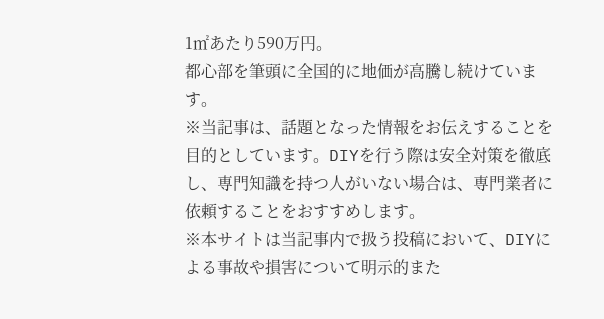1㎡あたり590万円。
都心部を筆頭に全国的に地価が高騰し続けています。
※当記事は、話題となった情報をお伝えすることを目的としています。DIYを行う際は安全対策を徹底し、専門知識を持つ人がいない場合は、専門業者に依頼することをおすすめします。
※本サイトは当記事内で扱う投稿において、DIYによる事故や損害について明示的また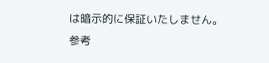は暗示的に保証いたしません。
参考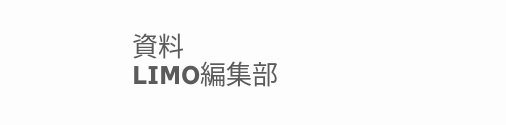資料
LIMO編集部